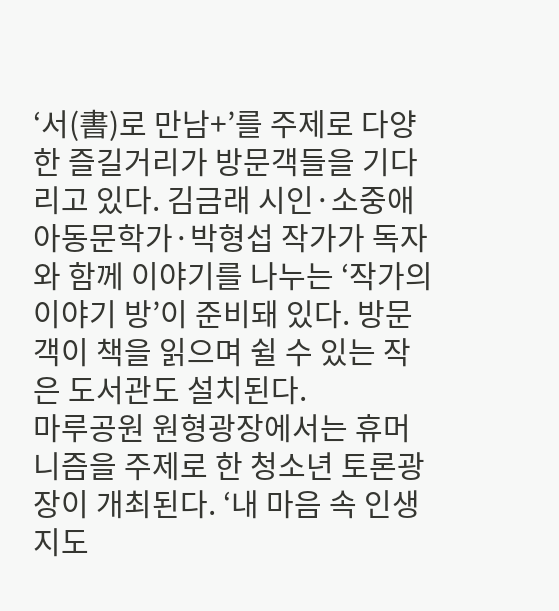‘서(書)로 만남+’를 주제로 다양한 즐길거리가 방문객들을 기다리고 있다. 김금래 시인·소중애 아동문학가·박형섭 작가가 독자와 함께 이야기를 나누는 ‘작가의 이야기 방’이 준비돼 있다. 방문객이 책을 읽으며 쉴 수 있는 작은 도서관도 설치된다.
마루공원 원형광장에서는 휴머니즘을 주제로 한 청소년 토론광장이 개최된다. ‘내 마음 속 인생 지도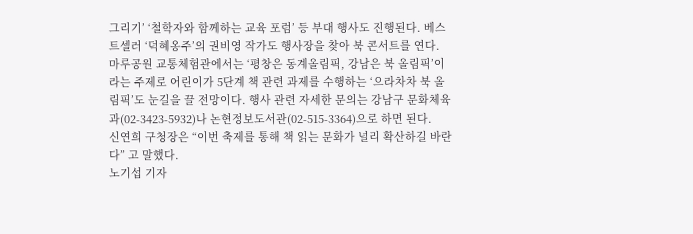그리기’ ‘철학자와 함께하는 교육 포럼’ 등 부대 행사도 진행된다. 베스트셀러 ‘덕혜옹주’의 권비영 작가도 행사장을 찾아 북 콘서트를 연다.
마루공원 교통체험관에서는 ‘평창은 동계올림픽, 강남은 북 올림픽’이라는 주제로 어린이가 5단계 책 관련 과제를 수행하는 ‘으라차차 북 올림픽’도 눈길을 끌 전망이다. 행사 관련 자세한 문의는 강남구 문화체육과(02-3423-5932)나 논현정보도서관(02-515-3364)으로 하면 된다.
신연희 구청장은 “이번 축제를 통해 책 읽는 문화가 널리 확산하길 바란다” 고 말했다.
노기섭 기자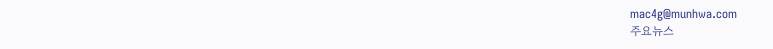mac4g@munhwa.com
주요뉴스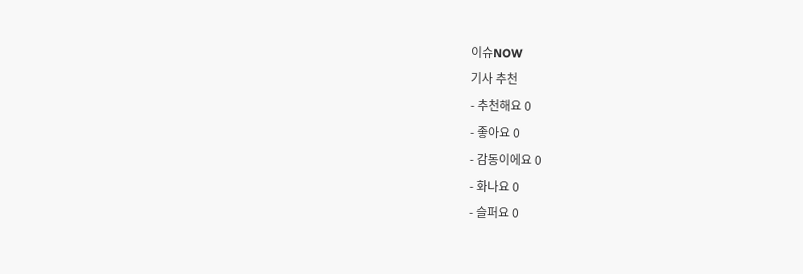이슈NOW
기사 추천
- 추천해요 0
- 좋아요 0
- 감동이에요 0
- 화나요 0
- 슬퍼요 0